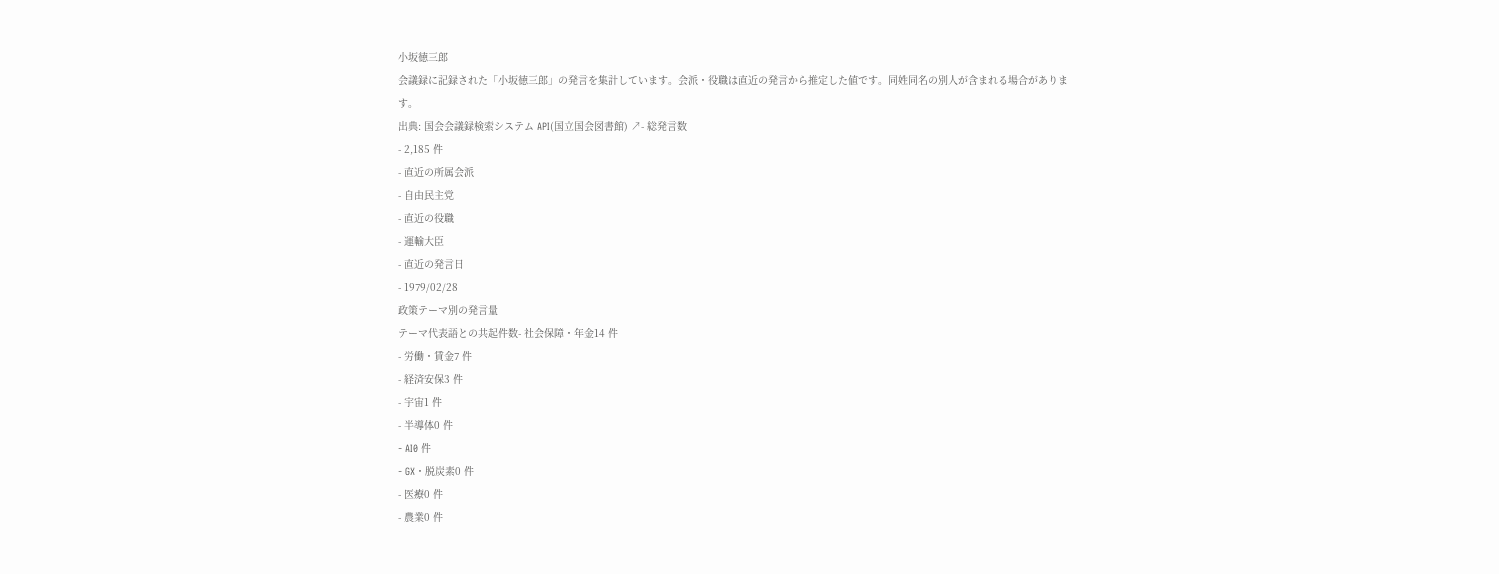小坂徳三郎
会議録に記録された「小坂徳三郎」の発言を集計しています。会派・役職は直近の発言から推定した値です。同姓同名の別人が含まれる場合があります。
出典: 国会会議録検索システム API(国立国会図書館) ↗- 総発言数
- 2,185 件
- 直近の所属会派
- 自由民主党
- 直近の役職
- 運輸大臣
- 直近の発言日
- 1979/02/28
政策テーマ別の発言量
テーマ代表語との共起件数- 社会保障・年金14 件
- 労働・賃金7 件
- 経済安保3 件
- 宇宙1 件
- 半導体0 件
- AI0 件
- GX・脱炭素0 件
- 医療0 件
- 農業0 件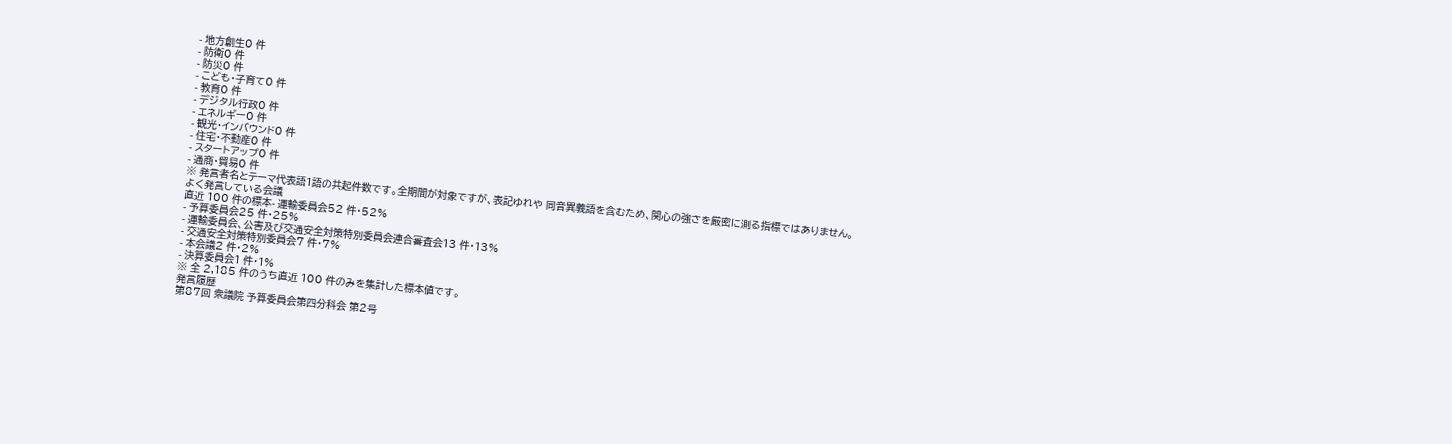- 地方創生0 件
- 防衛0 件
- 防災0 件
- こども・子育て0 件
- 教育0 件
- デジタル行政0 件
- エネルギー0 件
- 観光・インバウンド0 件
- 住宅・不動産0 件
- スタートアップ0 件
- 通商・貿易0 件
※ 発言者名とテーマ代表語1語の共起件数です。全期間が対象ですが、表記ゆれや 同音異義語を含むため、関心の強さを厳密に測る指標ではありません。
よく発言している会議
直近 100 件の標本- 運輸委員会52 件・52%
- 予算委員会25 件・25%
- 運輸委員会、公害及び交通安全対策特別委員会連合審査会13 件・13%
- 交通安全対策特別委員会7 件・7%
- 本会議2 件・2%
- 決算委員会1 件・1%
※ 全 2,185 件のうち直近 100 件のみを集計した標本値です。
発言履歴
第87回 衆議院 予算委員会第四分科会 第2号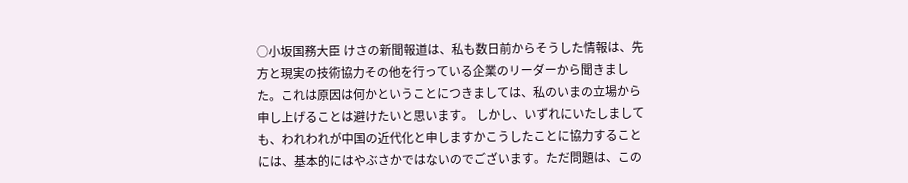○小坂国務大臣 けさの新聞報道は、私も数日前からそうした情報は、先方と現実の技術協力その他を行っている企業のリーダーから聞きました。これは原因は何かということにつきましては、私のいまの立場から申し上げることは避けたいと思います。 しかし、いずれにいたしましても、われわれが中国の近代化と申しますかこうしたことに協力することには、基本的にはやぶさかではないのでございます。ただ問題は、この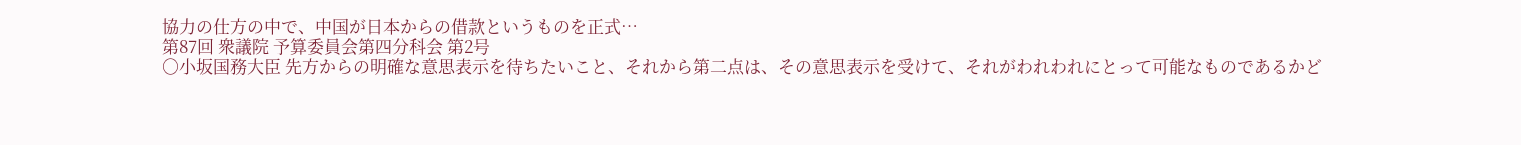協力の仕方の中で、中国が日本からの借款というものを正式…
第87回 衆議院 予算委員会第四分科会 第2号
○小坂国務大臣 先方からの明確な意思表示を待ちたいこと、それから第二点は、その意思表示を受けて、それがわれわれにとって可能なものであるかど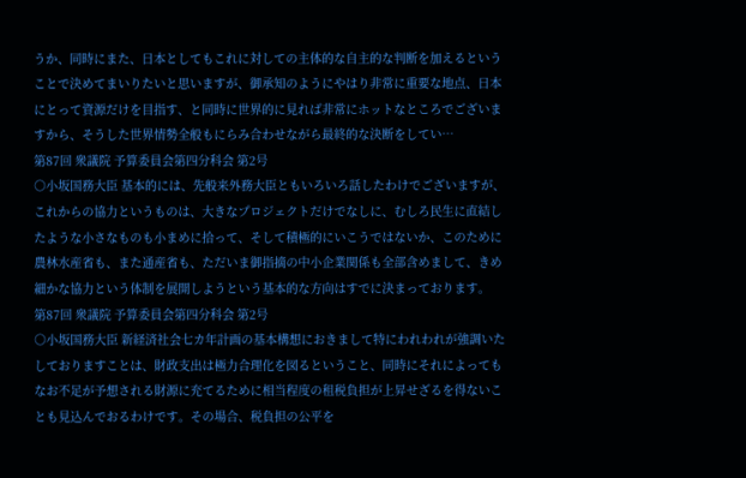うか、同時にまた、日本としてもこれに対しての主体的な自主的な判断を加えるということで決めてまいりたいと思いますが、御承知のようにやはり非常に重要な地点、日本にとって資源だけを目指す、と同時に世界的に見れば非常にホットなところでございますから、そうした世界情勢全般もにらみ合わせながら最終的な決断をしてい…
第87回 衆議院 予算委員会第四分科会 第2号
○小坂国務大臣 基本的には、先般来外務大臣ともいろいろ話したわけでございますが、これからの協力というものは、大きなプロジェクトだけでなしに、むしろ民生に直結したような小さなものも小まめに拾って、そして積極的にいこうではないか、このために農林水産省も、また通産省も、ただいま御指摘の中小企業関係も全部含めまして、きめ細かな協力という体制を展開しようという基本的な方向はすでに決まっております。
第87回 衆議院 予算委員会第四分科会 第2号
○小坂国務大臣 新経済社会七カ年計画の基本構想におきまして特にわれわれが強調いたしておりますことは、財政支出は極力合理化を図るということ、同時にそれによってもなお不足が予想される財源に充てるために相当程度の租税負担が上昇せざるを得ないことも見込んでおるわけです。その場合、税負担の公平を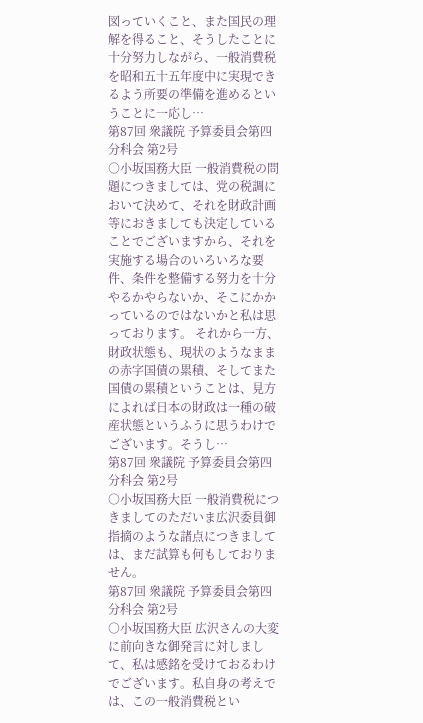図っていくこと、また国民の理解を得ること、そうしたことに十分努力しながら、一般消費税を昭和五十五年度中に実現できるよう所要の準備を進めるということに一応し…
第87回 衆議院 予算委員会第四分科会 第2号
○小坂国務大臣 一般消費税の問題につきましては、党の税調において決めて、それを財政計画等におきましても決定していることでございますから、それを実施する場合のいろいろな要件、条件を整備する努力を十分やるかやらないか、そこにかかっているのではないかと私は思っております。 それから一方、財政状態も、現状のようなままの赤字国債の累積、そしてまた国債の累積ということは、見方によれば日本の財政は一種の破産状態というふうに思うわけでございます。そうし…
第87回 衆議院 予算委員会第四分科会 第2号
○小坂国務大臣 一般消費税につきましてのただいま広沢委員御指摘のような諸点につきましては、まだ試算も何もしておりません。
第87回 衆議院 予算委員会第四分科会 第2号
○小坂国務大臣 広沢さんの大変に前向きな御発言に対しまして、私は感銘を受けておるわけでございます。私自身の考えでは、この一般消費税とい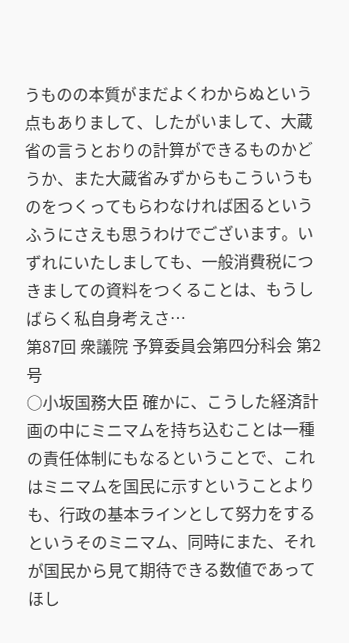うものの本質がまだよくわからぬという点もありまして、したがいまして、大蔵省の言うとおりの計算ができるものかどうか、また大蔵省みずからもこういうものをつくってもらわなければ困るというふうにさえも思うわけでございます。いずれにいたしましても、一般消費税につきましての資料をつくることは、もうしばらく私自身考えさ…
第87回 衆議院 予算委員会第四分科会 第2号
○小坂国務大臣 確かに、こうした経済計画の中にミニマムを持ち込むことは一種の責任体制にもなるということで、これはミニマムを国民に示すということよりも、行政の基本ラインとして努力をするというそのミニマム、同時にまた、それが国民から見て期待できる数値であってほし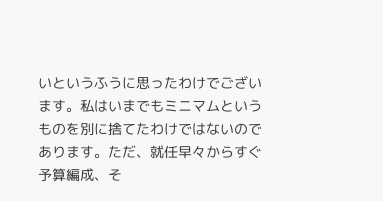いというふうに思ったわけでございます。私はいまでもミニマムというものを別に捨てたわけではないのであります。ただ、就任早々からすぐ予算編成、そ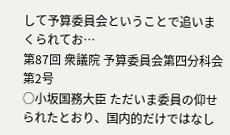して予算委員会ということで追いまくられてお…
第87回 衆議院 予算委員会第四分科会 第2号
○小坂国務大臣 ただいま委員の仰せられたとおり、国内的だけではなし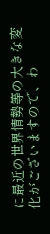に最近の世界情勢等の大きな変化がございますので、わ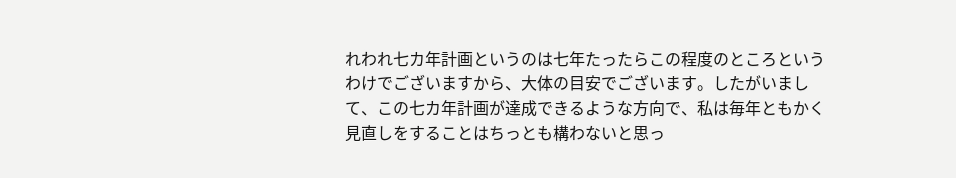れわれ七カ年計画というのは七年たったらこの程度のところというわけでございますから、大体の目安でございます。したがいまして、この七カ年計画が達成できるような方向で、私は毎年ともかく見直しをすることはちっとも構わないと思っ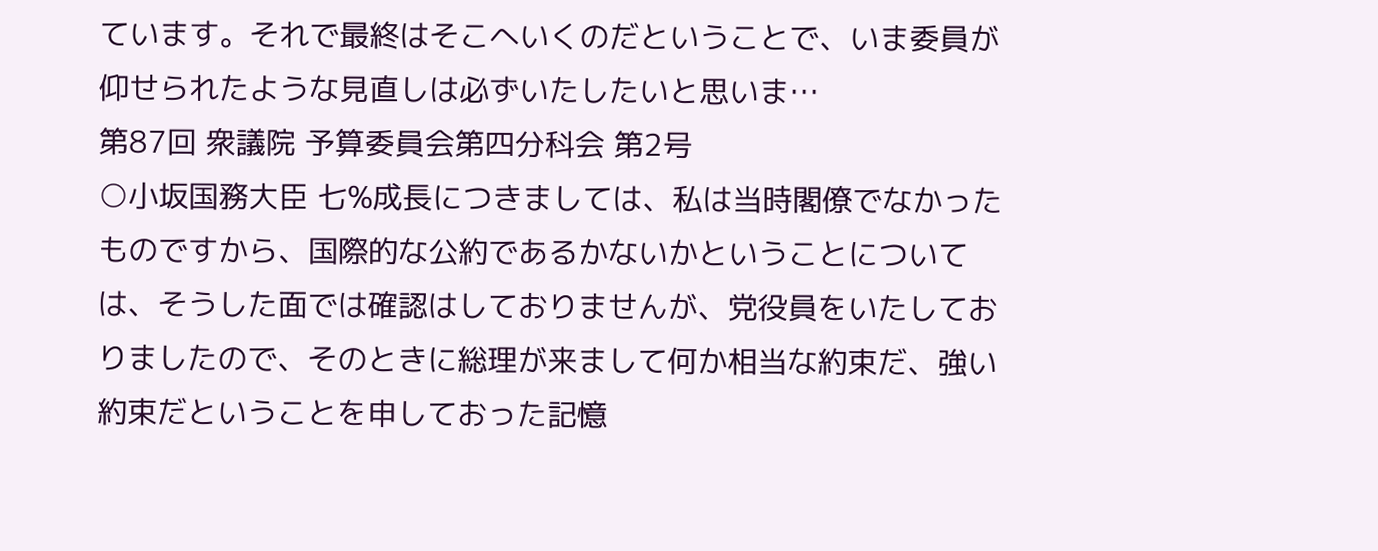ています。それで最終はそこへいくのだということで、いま委員が仰せられたような見直しは必ずいたしたいと思いま…
第87回 衆議院 予算委員会第四分科会 第2号
○小坂国務大臣 七%成長につきましては、私は当時閣僚でなかったものですから、国際的な公約であるかないかということについては、そうした面では確認はしておりませんが、党役員をいたしておりましたので、そのときに総理が来まして何か相当な約束だ、強い約束だということを申しておった記憶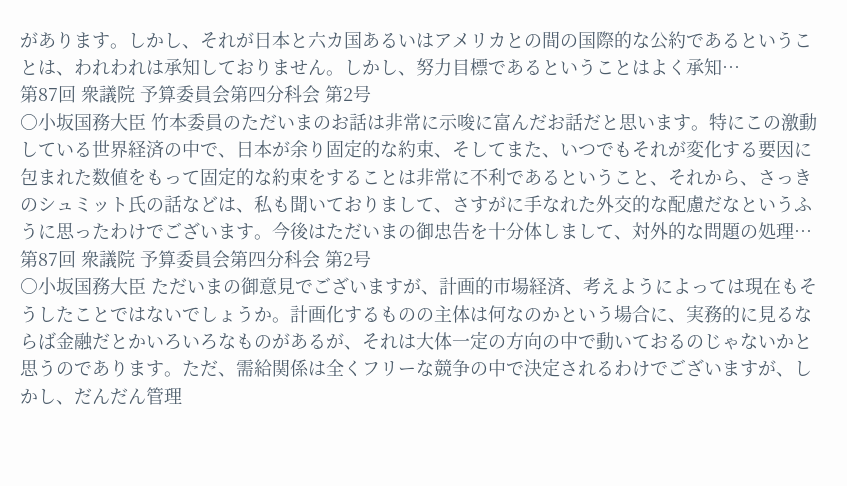があります。しかし、それが日本と六カ国あるいはアメリカとの間の国際的な公約であるということは、われわれは承知しておりません。しかし、努力目標であるということはよく承知…
第87回 衆議院 予算委員会第四分科会 第2号
○小坂国務大臣 竹本委員のただいまのお話は非常に示唆に富んだお話だと思います。特にこの激動している世界経済の中で、日本が余り固定的な約束、そしてまた、いつでもそれが変化する要因に包まれた数値をもって固定的な約束をすることは非常に不利であるということ、それから、さっきのシュミット氏の話などは、私も聞いておりまして、さすがに手なれた外交的な配慮だなというふうに思ったわけでございます。今後はただいまの御忠告を十分体しまして、対外的な問題の処理…
第87回 衆議院 予算委員会第四分科会 第2号
○小坂国務大臣 ただいまの御意見でございますが、計画的市場経済、考えようによっては現在もそうしたことではないでしょうか。計画化するものの主体は何なのかという場合に、実務的に見るならば金融だとかいろいろなものがあるが、それは大体一定の方向の中で動いておるのじゃないかと思うのであります。ただ、需給関係は全くフリーな競争の中で決定されるわけでございますが、しかし、だんだん管理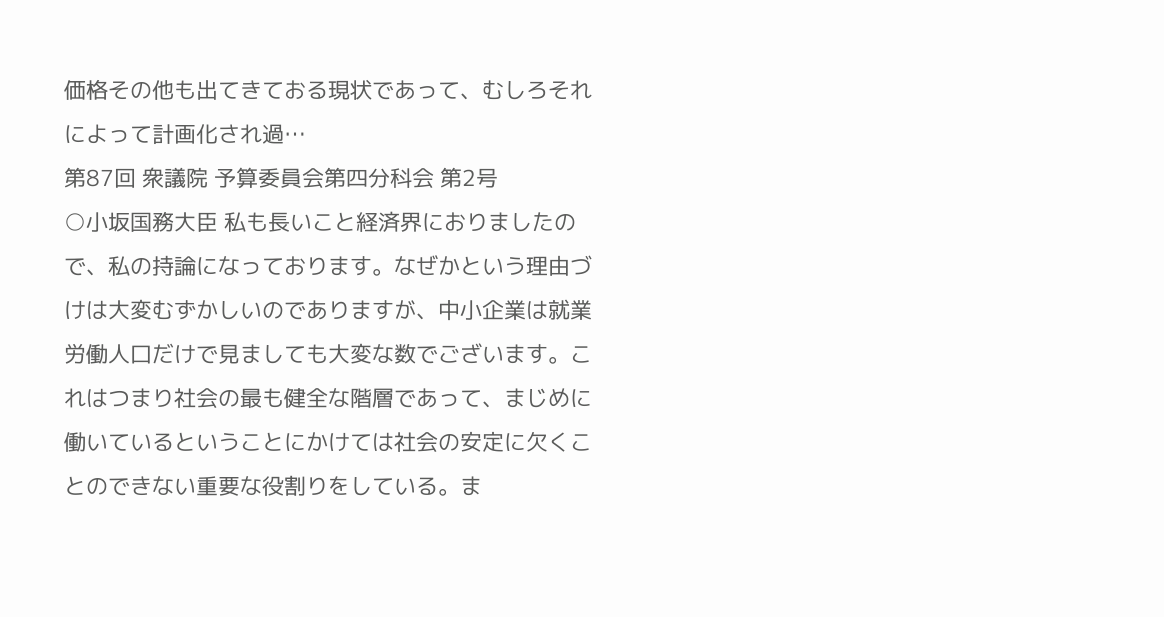価格その他も出てきておる現状であって、むしろそれによって計画化され過…
第87回 衆議院 予算委員会第四分科会 第2号
○小坂国務大臣 私も長いこと経済界におりましたので、私の持論になっております。なぜかという理由づけは大変むずかしいのでありますが、中小企業は就業労働人口だけで見ましても大変な数でございます。これはつまり社会の最も健全な階層であって、まじめに働いているということにかけては社会の安定に欠くことのできない重要な役割りをしている。ま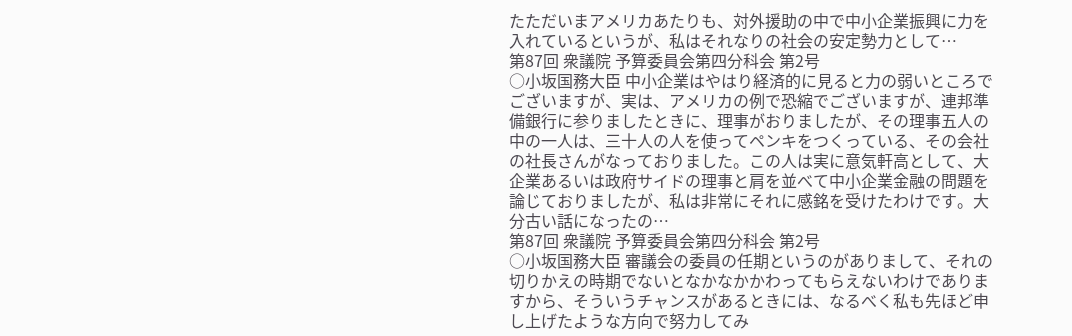たただいまアメリカあたりも、対外援助の中で中小企業振興に力を入れているというが、私はそれなりの社会の安定勢力として…
第87回 衆議院 予算委員会第四分科会 第2号
○小坂国務大臣 中小企業はやはり経済的に見ると力の弱いところでございますが、実は、アメリカの例で恐縮でございますが、連邦準備銀行に参りましたときに、理事がおりましたが、その理事五人の中の一人は、三十人の人を使ってペンキをつくっている、その会社の社長さんがなっておりました。この人は実に意気軒高として、大企業あるいは政府サイドの理事と肩を並べて中小企業金融の問題を論じておりましたが、私は非常にそれに感銘を受けたわけです。大分古い話になったの…
第87回 衆議院 予算委員会第四分科会 第2号
○小坂国務大臣 審議会の委員の任期というのがありまして、それの切りかえの時期でないとなかなかかわってもらえないわけでありますから、そういうチャンスがあるときには、なるべく私も先ほど申し上げたような方向で努力してみ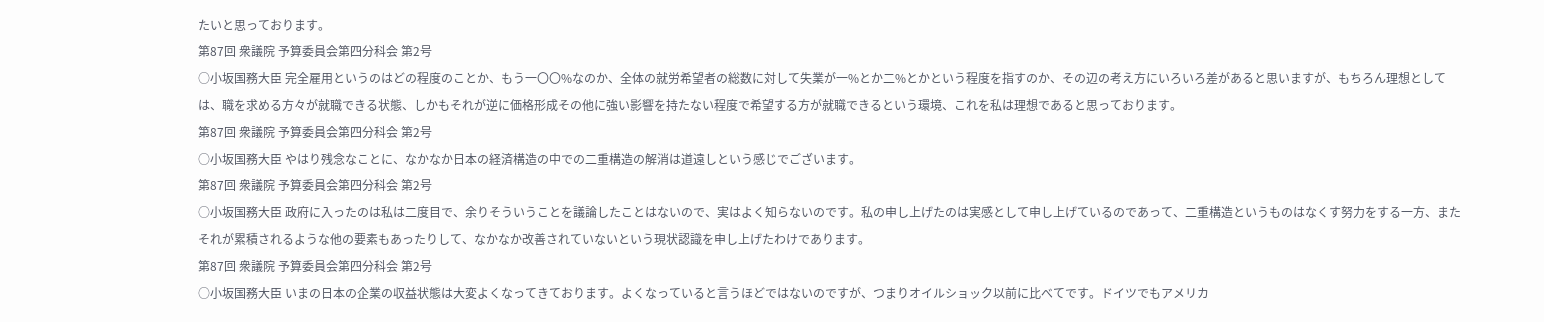たいと思っております。
第87回 衆議院 予算委員会第四分科会 第2号
○小坂国務大臣 完全雇用というのはどの程度のことか、もう一〇〇%なのか、全体の就労希望者の総数に対して失業が一%とか二%とかという程度を指すのか、その辺の考え方にいろいろ差があると思いますが、もちろん理想としては、職を求める方々が就職できる状態、しかもそれが逆に価格形成その他に強い影響を持たない程度で希望する方が就職できるという環境、これを私は理想であると思っております。
第87回 衆議院 予算委員会第四分科会 第2号
○小坂国務大臣 やはり残念なことに、なかなか日本の経済構造の中での二重構造の解消は道遠しという感じでございます。
第87回 衆議院 予算委員会第四分科会 第2号
○小坂国務大臣 政府に入ったのは私は二度目で、余りそういうことを議論したことはないので、実はよく知らないのです。私の申し上げたのは実感として申し上げているのであって、二重構造というものはなくす努力をする一方、またそれが累積されるような他の要素もあったりして、なかなか改善されていないという現状認識を申し上げたわけであります。
第87回 衆議院 予算委員会第四分科会 第2号
○小坂国務大臣 いまの日本の企業の収益状態は大変よくなってきております。よくなっていると言うほどではないのですが、つまりオイルショック以前に比べてです。ドイツでもアメリカ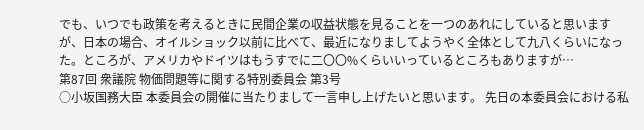でも、いつでも政策を考えるときに民間企業の収益状態を見ることを一つのあれにしていると思いますが、日本の場合、オイルショック以前に比べて、最近になりましてようやく全体として九八くらいになった。ところが、アメリカやドイツはもうすでに二〇〇%くらいいっているところもありますが…
第87回 衆議院 物価問題等に関する特別委員会 第3号
○小坂国務大臣 本委員会の開催に当たりまして一言申し上げたいと思います。 先日の本委員会における私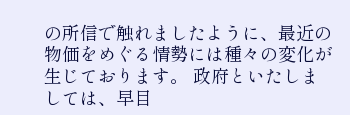の所信で触れましたように、最近の物価をめぐる情勢には種々の変化が生じております。 政府といたしましては、早目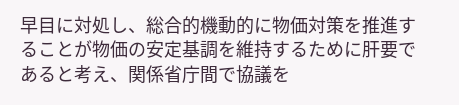早目に対処し、総合的機動的に物価対策を推進することが物価の安定基調を維持するために肝要であると考え、関係省庁間で協議を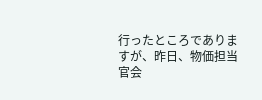行ったところでありますが、昨日、物価担当官会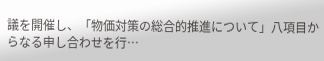議を開催し、「物価対策の総合的推進について」八項目からなる申し合わせを行…